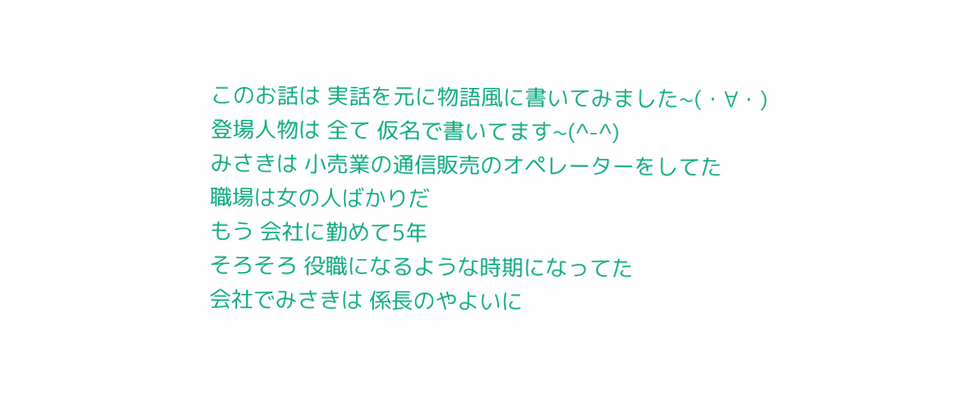このお話は 実話を元に物語風に書いてみました~(・∀・)
登場人物は 全て 仮名で書いてます~(^-^)
みさきは 小売業の通信販売のオペレーターをしてた
職場は女の人ばかりだ
もう 会社に勤めて5年
そろそろ 役職になるような時期になってた
会社でみさきは 係長のやよいに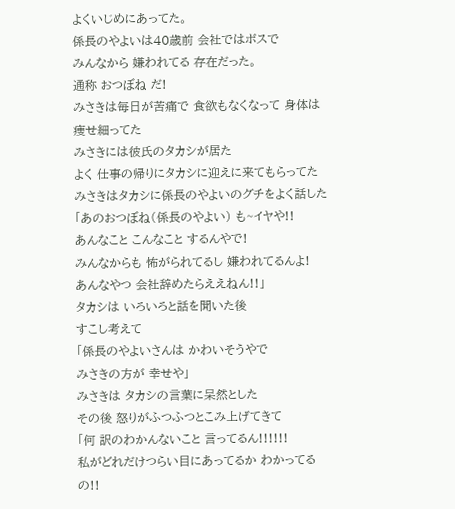よくいじめにあってた。
係長のやよいは40歳前 会社ではボスで
みんなから 嫌われてる 存在だった。
通称 おつぼね だ!
みさきは毎日が苦痛で 食欲もなくなって 身体は痩せ細ってた
みさきには彼氏のタカシが居た
よく 仕事の帰りにタカシに迎えに来てもらってた
みさきはタカシに係長のやよいのグチをよく話した
「あのおつぼね(係長のやよい) も~イヤや!!
あんなこと こんなこと するんやで!
みんなからも 怖がられてるし 嫌われてるんよ!
あんなやつ 会社辞めたらええねん!!」
タカシは いろいろと話を聞いた後
すこし考えて
「係長のやよいさんは かわいそうやで
みさきの方が 幸せや」
みさきは タカシの言葉に呆然とした
その後 怒りがふつふつとこみ上げてきて
「何 訳のわかんないこと 言ってるん!!!!!!
私がどれだけつらい目にあってるか わかってるの!!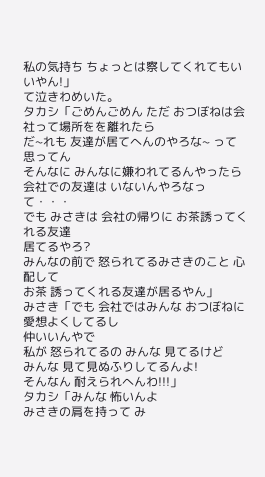私の気持ち ちょっとは察してくれてもいいやん!」
て泣きわめいた。
タカシ「ごめんごめん ただ おつぼねは会社って場所をを離れたら
だ~れも 友達が居てへんのやろな~ って思ってん
そんなに みんなに嫌われてるんやったら
会社での友達は いないんやろなって・・・
でも みさきは 会社の帰りに お茶誘ってくれる友達
居てるやろ?
みんなの前で 怒られてるみさきのこと 心配して
お茶 誘ってくれる友達が居るやん」
みさき「でも 会社ではみんな おつぼねに愛想よくしてるし
仲いいんやで
私が 怒られてるの みんな 見てるけど
みんな 見て見ぬふりしてるんよ!
そんなん 耐えられへんわ!!!」
タカシ「みんな 怖いんよ
みさきの肩を持って み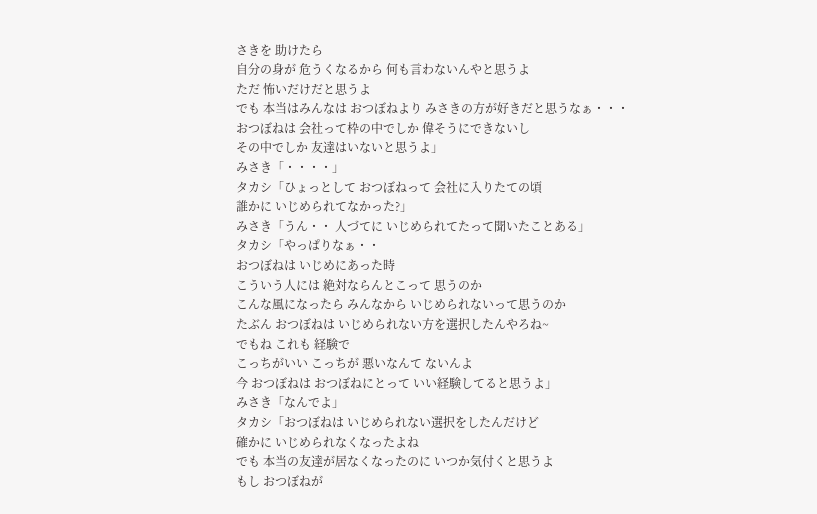さきを 助けたら
自分の身が 危うくなるから 何も言わないんやと思うよ
ただ 怖いだけだと思うよ
でも 本当はみんなは おつぼねより みさきの方が好きだと思うなぁ・・・
おつぼねは 会社って枠の中でしか 偉そうにできないし
その中でしか 友達はいないと思うよ」
みさき「・・・・」
タカシ「ひょっとして おつぼねって 会社に入りたての頃
誰かに いじめられてなかった?」
みさき「うん・・ 人づてに いじめられてたって聞いたことある」
タカシ「やっぱりなぁ・・
おつぼねは いじめにあった時
こういう人には 絶対ならんとこって 思うのか
こんな風になったら みんなから いじめられないって思うのか
たぶん おつぼねは いじめられない方を選択したんやろね~
でもね これも 経験で
こっちがいい こっちが 悪いなんて ないんよ
今 おつぼねは おつぼねにとって いい経験してると思うよ」
みさき「なんでよ」
タカシ「おつぼねは いじめられない選択をしたんだけど
確かに いじめられなくなったよね
でも 本当の友達が居なくなったのに いつか気付くと思うよ
もし おつぼねが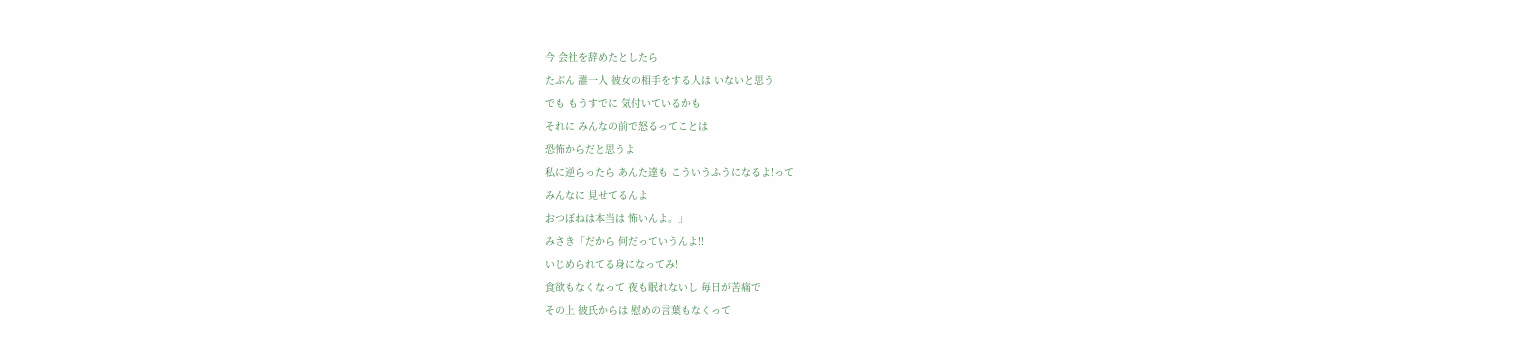今 会社を辞めたとしたら
たぶん 誰一人 彼女の相手をする人は いないと思う
でも もうすでに 気付いているかも
それに みんなの前で怒るってことは
恐怖からだと思うよ
私に逆らったら あんた達も こういうふうになるよ!って
みんなに 見せてるんよ
おつぼねは本当は 怖いんよ。」
みさき「だから 何だっていうんよ!!
いじめられてる身になってみ!
食欲もなくなって 夜も眠れないし 毎日が苦痛で
その上 彼氏からは 慰めの言葉もなくって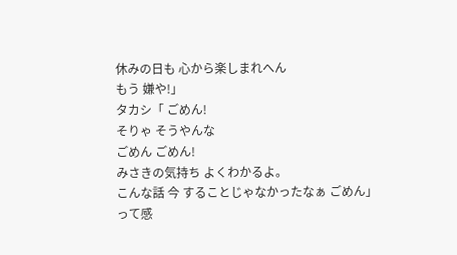休みの日も 心から楽しまれへん
もう 嫌や!」
タカシ「 ごめん!
そりゃ そうやんな
ごめん ごめん!
みさきの気持ち よくわかるよ。
こんな話 今 することじゃなかったなぁ ごめん」
って感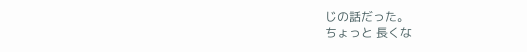じの話だった。
ちょっと 長くな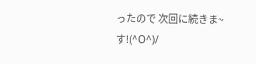ったので 次回に続きま~す!(^O^)/